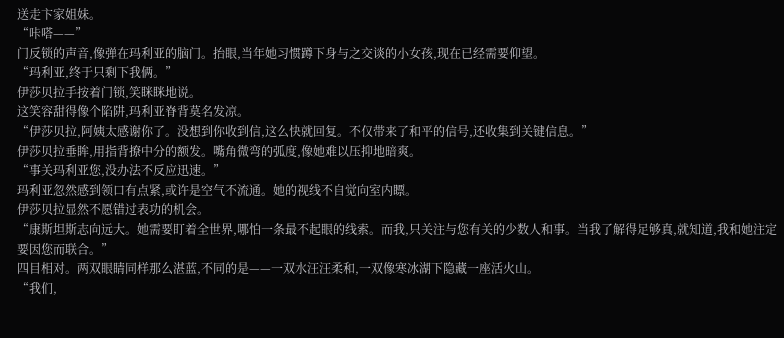送走卞家姐妹。
“咔嗒——”
门反锁的声音,像弹在玛利亚的脑门。抬眼,当年她习惯蹲下身与之交谈的小女孩,现在已经需要仰望。
“玛利亚,终于只剩下我俩。”
伊莎贝拉手按着门锁,笑眯眯地说。
这笑容甜得像个陷阱,玛利亚脊背莫名发凉。
“伊莎贝拉,阿姨太感谢你了。没想到你收到信,这么快就回复。不仅带来了和平的信号,还收集到关键信息。”
伊莎贝拉垂眸,用指背撩中分的额发。嘴角微弯的弧度,像她难以压抑地暗爽。
“事关玛利亚您,没办法不反应迅速。”
玛利亚忽然感到领口有点紧,或许是空气不流通。她的视线不自觉向室内瞟。
伊莎贝拉显然不愿错过表功的机会。
“康斯坦斯志向远大。她需要盯着全世界,哪怕一条最不起眼的线索。而我,只关注与您有关的少数人和事。当我了解得足够真,就知道,我和她注定要因您而联合。”
四目相对。两双眼睛同样那么湛蓝,不同的是——一双水汪汪柔和,一双像寒冰湖下隐藏一座活火山。
“我们,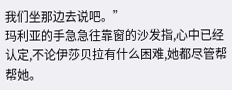我们坐那边去说吧。”
玛利亚的手急急往靠窗的沙发指,心中已经认定,不论伊莎贝拉有什么困难,她都尽管帮帮她。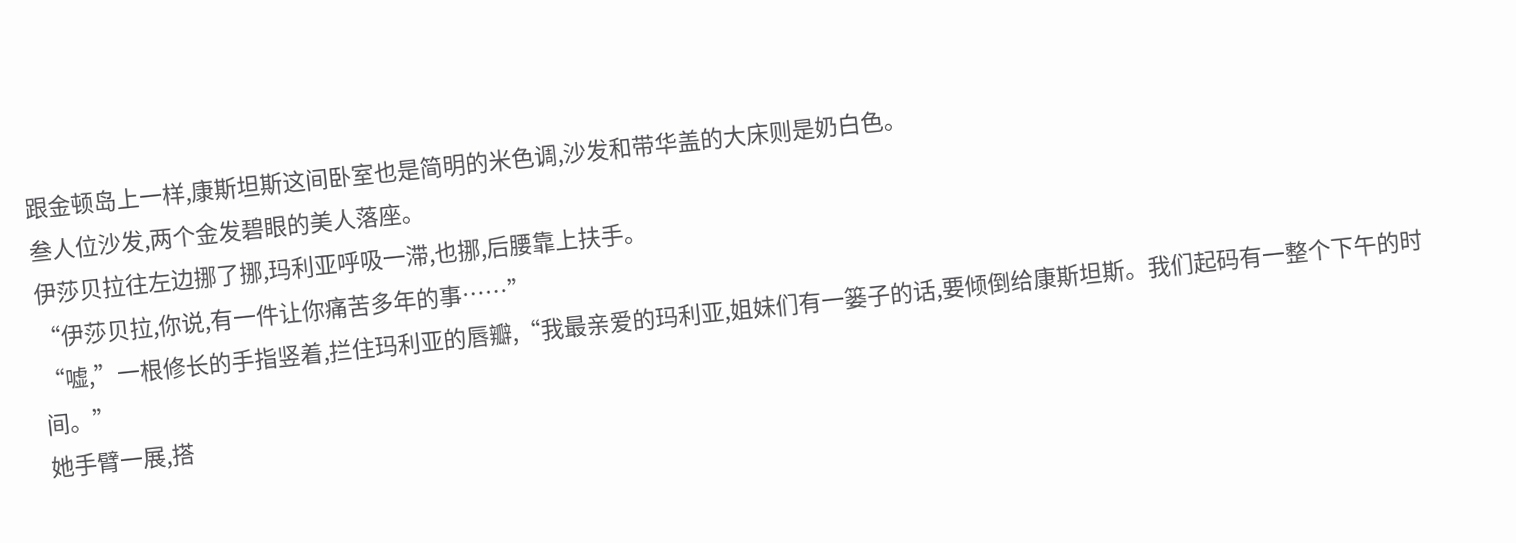跟金顿岛上一样,康斯坦斯这间卧室也是简明的米色调,沙发和带华盖的大床则是奶白色。
叁人位沙发,两个金发碧眼的美人落座。
伊莎贝拉往左边挪了挪,玛利亚呼吸一滞,也挪,后腰靠上扶手。
“伊莎贝拉,你说,有一件让你痛苦多年的事……”
“嘘,”一根修长的手指竖着,拦住玛利亚的唇瓣,“我最亲爱的玛利亚,姐妹们有一篓子的话,要倾倒给康斯坦斯。我们起码有一整个下午的时间。”
她手臂一展,搭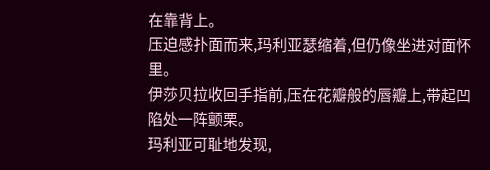在靠背上。
压迫感扑面而来,玛利亚瑟缩着,但仍像坐进对面怀里。
伊莎贝拉收回手指前,压在花瓣般的唇瓣上,带起凹陷处一阵颤栗。
玛利亚可耻地发现,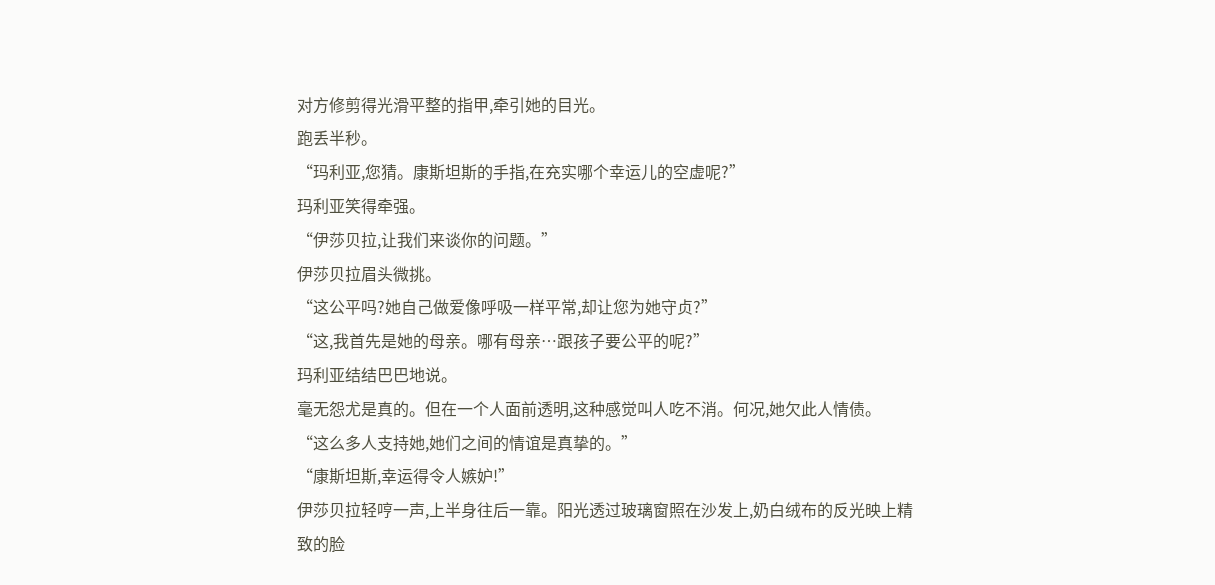对方修剪得光滑平整的指甲,牵引她的目光。
跑丢半秒。
“玛利亚,您猜。康斯坦斯的手指,在充实哪个幸运儿的空虚呢?”
玛利亚笑得牵强。
“伊莎贝拉,让我们来谈你的问题。”
伊莎贝拉眉头微挑。
“这公平吗?她自己做爱像呼吸一样平常,却让您为她守贞?”
“这,我首先是她的母亲。哪有母亲…跟孩子要公平的呢?”
玛利亚结结巴巴地说。
毫无怨尤是真的。但在一个人面前透明,这种感觉叫人吃不消。何况,她欠此人情债。
“这么多人支持她,她们之间的情谊是真挚的。”
“康斯坦斯,幸运得令人嫉妒!”
伊莎贝拉轻哼一声,上半身往后一靠。阳光透过玻璃窗照在沙发上,奶白绒布的反光映上精致的脸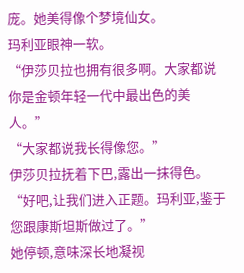庞。她美得像个梦境仙女。
玛利亚眼神一软。
“伊莎贝拉也拥有很多啊。大家都说你是金顿年轻一代中最出色的美人。”
“大家都说我长得像您。”
伊莎贝拉抚着下巴,露出一抹得色。
“好吧,让我们进入正题。玛利亚,鉴于您跟康斯坦斯做过了。”
她停顿,意味深长地凝视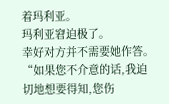着玛利亚。
玛利亚窘迫极了。
幸好对方并不需要她作答。
“如果您不介意的话,我迫切地想要得知,您伤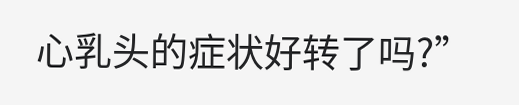心乳头的症状好转了吗?”